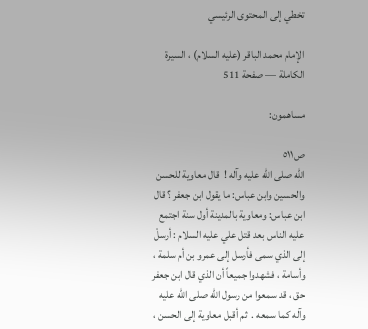تخطي إلى المحتوى الرئيسي

الإمام محمد الباقر (عليه السلام) ، السيرة الكاملة — صفحة 511

مساهمون:

ص٥١١
الله صلى الله عليه وآله !  قال معاوية للحسن والحسين وابن عباس: ما يقول ابن جعفر ؟ قال ابن عباس: ومعاوية بالمدينة أول سنة اجتمع عليه الناس بعد قتل علي عليه السلام : أرسلْ إلى الذي سمى فأرسل إلى عمرو بن أم سلمة ، وأسامة ، فشهدوا جميعاً أن الذي قال ابن جعفر حق ، قد سمعوا من رسول الله صلى الله عليه وآله كما سمعه .  ثم أقبل معاوية إلى الحسن ،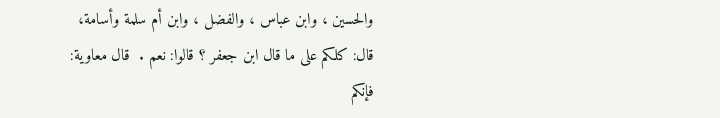والحسين ، وابن عباس ، والفضل ، وابن أم سلمة وأسامة، قال: كلكم على ما قال ابن جعفر ؟ قالوا: نعم .  قال معاوية: فإنكم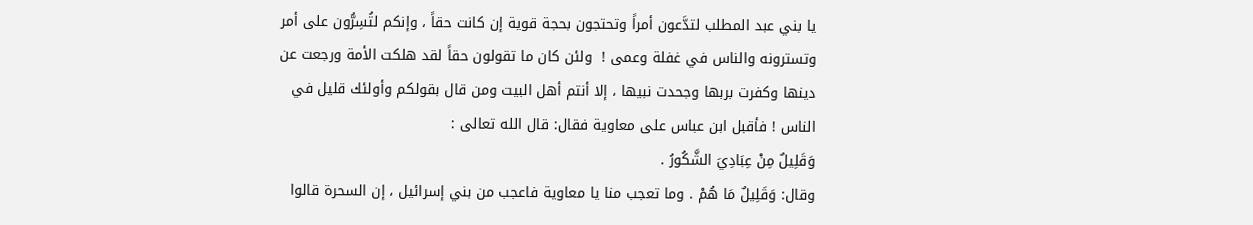يا بني عبد المطلب لتدَّعون أمراً وتحتجون بحجة قوية إن كانت حقاً ، وإنكم لتُسِرُّون على أمر وتسترونه والناس في غفلة وعمى !  ولئن كان ما تقولون حقاً لقد هلكت الأمة ورجعت عن دينها وكفرت بربها وجحدت نبيها ، إلا أنتم أهل البيت ومن قال بقولكم وأولئك قليل في الناس ! فأقبل ابن عباس على معاوية فقال: قال الله تعالى :
وَقَلِيلٌ مِنْ عِبَادِيَ الشَّكُورُ .
وقال: وَقَلِيلٌ مَا هُمْ . وما تعجب منا يا معاوية فاعجب من بني إسرائيل ، إن السحرة قالوا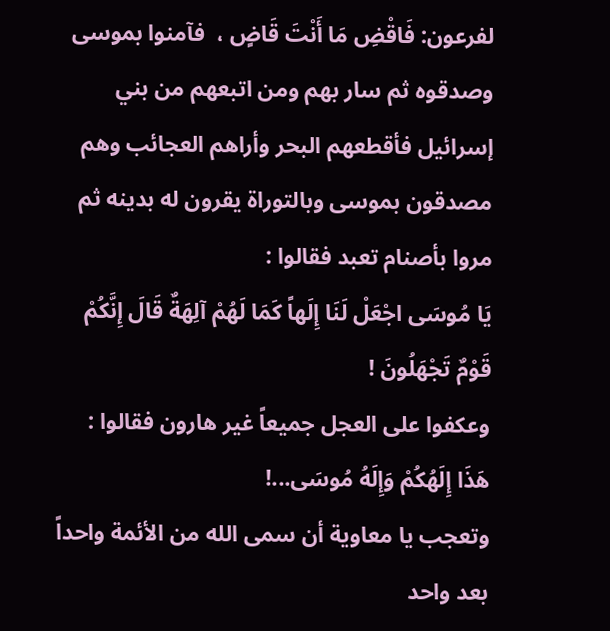لفرعون: فَاقْضِ مَا أَنْتَ قَاضٍ ،  فآمنوا بموسى وصدقوه ثم سار بهم ومن اتبعهم من بني إسرائيل فأقطعهم البحر وأراهم العجائب وهم مصدقون بموسى وبالتوراة يقرون له بدينه ثم مروا بأصنام تعبد فقالوا :
يَا مُوسَى اجْعَلْ لَنَا إِلَهاً كَمَا لَهُمْ آلِهَةٌ قَالَ إِنَّكُمْ قَوْمٌ تَجْهَلُونَ !
وعكفوا على العجل جميعاً غير هارون فقالوا :
هَذَا إِلَهُكُمْ وَإِلَهُ مُوسَى...!
وتعجب يا معاوية أن سمى الله من الأئمة واحداً بعد واحد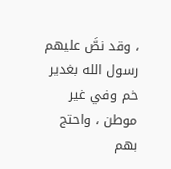، وقد نصَّ عليهم رسول الله بغدير خم وفي غير موطن ، واحتج بهم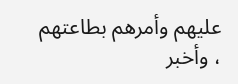عليهم وأمرهم بطاعتهم ، وأخبر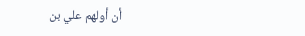أن أولهم علي بن